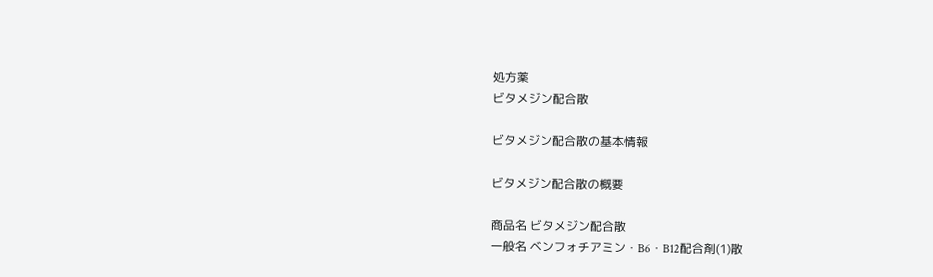処方薬
ビタメジン配合散

ビタメジン配合散の基本情報

ビタメジン配合散の概要

商品名 ビタメジン配合散
一般名 ベンフォチアミン・B6・B12配合剤(1)散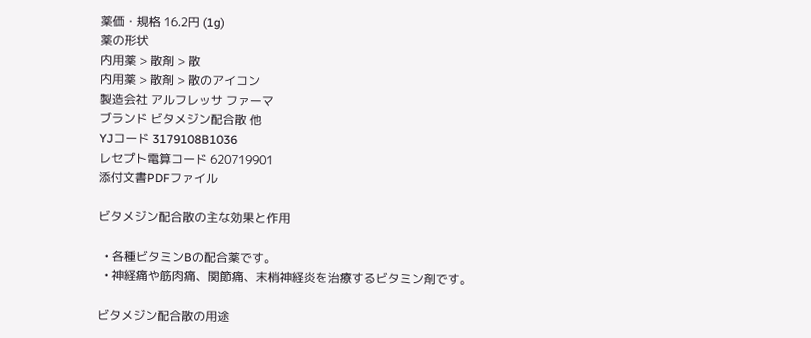薬価・規格 16.2円 (1g)
薬の形状
内用薬 > 散剤 > 散
内用薬 > 散剤 > 散のアイコン
製造会社 アルフレッサ ファーマ
ブランド ビタメジン配合散 他
YJコード 3179108B1036
レセプト電算コード 620719901
添付文書PDFファイル

ビタメジン配合散の主な効果と作用

  • 各種ビタミンBの配合薬です。
  • 神経痛や筋肉痛、関節痛、末梢神経炎を治療するビタミン剤です。

ビタメジン配合散の用途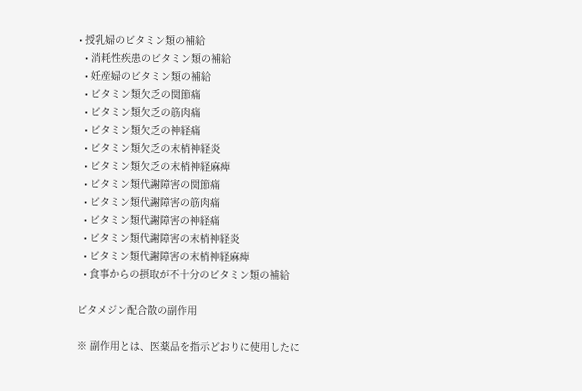• 授乳婦のビタミン類の補給
  • 消耗性疾患のビタミン類の補給
  • 妊産婦のビタミン類の補給
  • ビタミン類欠乏の関節痛
  • ビタミン類欠乏の筋肉痛
  • ビタミン類欠乏の神経痛
  • ビタミン類欠乏の末梢神経炎
  • ビタミン類欠乏の末梢神経麻痺
  • ビタミン類代謝障害の関節痛
  • ビタミン類代謝障害の筋肉痛
  • ビタミン類代謝障害の神経痛
  • ビタミン類代謝障害の末梢神経炎
  • ビタミン類代謝障害の末梢神経麻痺
  • 食事からの摂取が不十分のビタミン類の補給

ビタメジン配合散の副作用

※ 副作用とは、医薬品を指示どおりに使用したに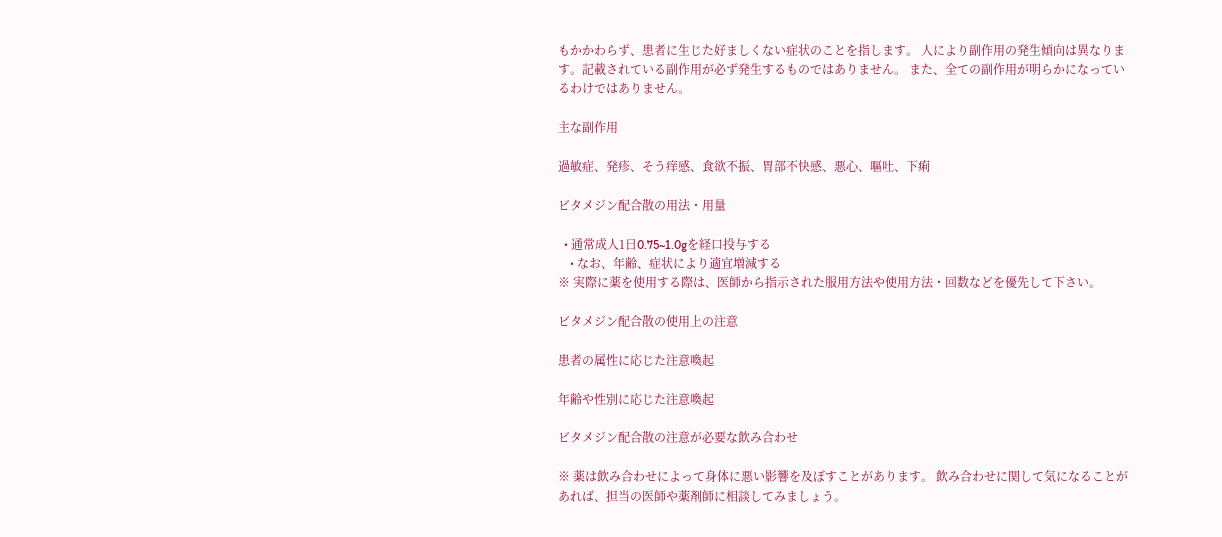もかかわらず、患者に生じた好ましくない症状のことを指します。 人により副作用の発生傾向は異なります。記載されている副作用が必ず発生するものではありません。 また、全ての副作用が明らかになっているわけではありません。

主な副作用

過敏症、発疹、そう痒感、食欲不振、胃部不快感、悪心、嘔吐、下痢

ビタメジン配合散の用法・用量

  • 通常成人1日0.75~1.0gを経口投与する
    • なお、年齢、症状により適宜増減する
※ 実際に薬を使用する際は、医師から指示された服用方法や使用方法・回数などを優先して下さい。

ビタメジン配合散の使用上の注意

患者の属性に応じた注意喚起

年齢や性別に応じた注意喚起

ビタメジン配合散の注意が必要な飲み合わせ

※ 薬は飲み合わせによって身体に悪い影響を及ぼすことがあります。 飲み合わせに関して気になることがあれば、担当の医師や薬剤師に相談してみましょう。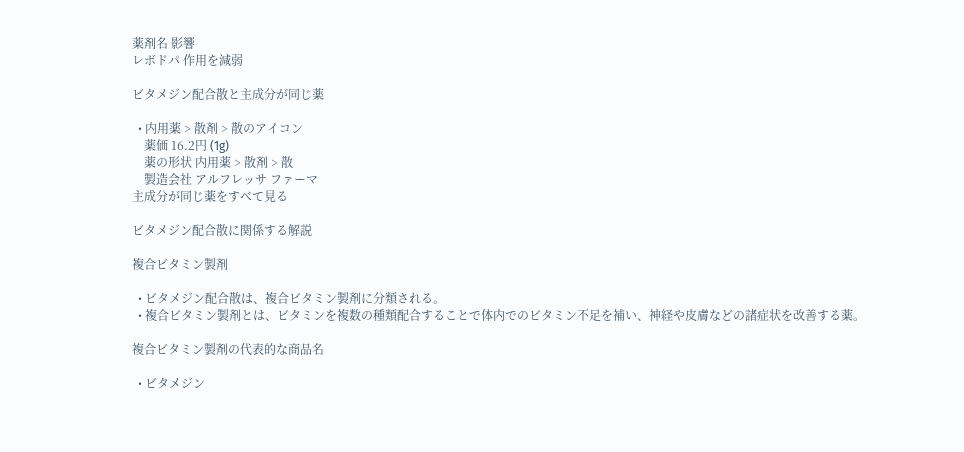薬剤名 影響
レボドパ 作用を減弱

ビタメジン配合散と主成分が同じ薬

  • 内用薬 > 散剤 > 散のアイコン
    薬価 16.2円 (1g)
    薬の形状 内用薬 > 散剤 > 散
    製造会社 アルフレッサ ファーマ
主成分が同じ薬をすべて見る

ビタメジン配合散に関係する解説

複合ビタミン製剤

  • ビタメジン配合散は、複合ビタミン製剤に分類される。
  • 複合ビタミン製剤とは、ビタミンを複数の種類配合することで体内でのビタミン不足を補い、神経や皮膚などの諸症状を改善する薬。

複合ビタミン製剤の代表的な商品名

  • ビタメジン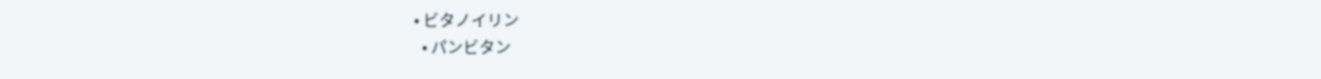• ビタノイリン
  • パンビタン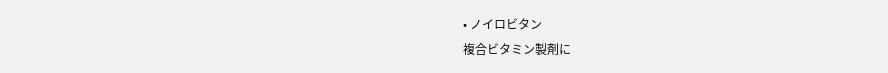• ノイロビタン
複合ビタミン製剤に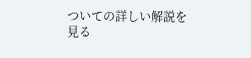ついての詳しい解説を見る